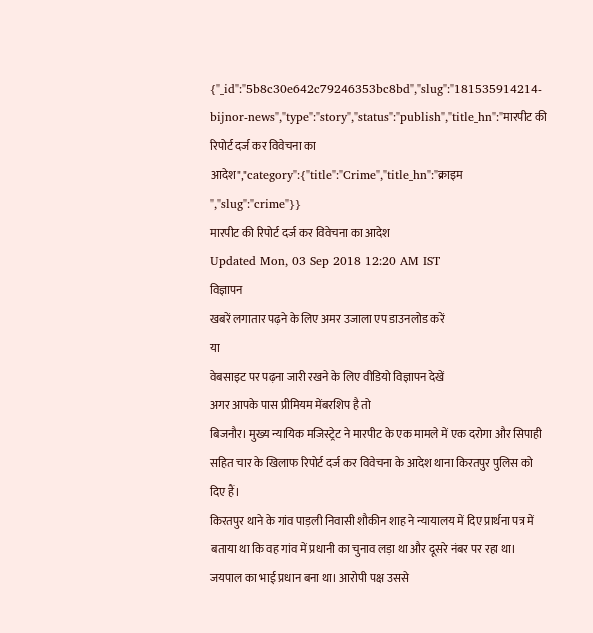{"_id":"5b8c30e642c79246353bc8bd","slug":"181535914214-bijnor-news","type":"story","status":"publish","title_hn":"मारपीट की रिपोर्ट दर्ज कर विवेचना का आदेश","category":{"title":"Crime","title_hn":"क्राइम ","slug":"crime"}}
मारपीट की रिपोर्ट दर्ज कर विवेचना का आदेश
Updated Mon, 03 Sep 2018 12:20 AM IST
विज्ञापन
खबरें लगातार पढ़ने के लिए अमर उजाला एप डाउनलोड करें
या
वेबसाइट पर पढ़ना जारी रखने के लिए वीडियो विज्ञापन देखें
अगर आपके पास प्रीमियम मेंबरशिप है तो
बिजनौर। मुख्य न्यायिक मजिस्ट्रेट ने मारपीट के एक मामले में एक दरोगा और सिपाही सहित चार के खिलाफ रिपोर्ट दर्ज कर विवेचना के आदेश थाना किरतपुर पुलिस को दिए हैं।
किरतपुर थाने के गांव पाड़ली निवासी शौकीन शाह ने न्यायालय में दिए प्रार्थना पत्र में बताया था कि वह गांव में प्रधानी का चुनाव लड़ा था और दूसरे नंबर पर रहा था। जयपाल का भाई प्रधान बना था। आरोपी पक्ष उससे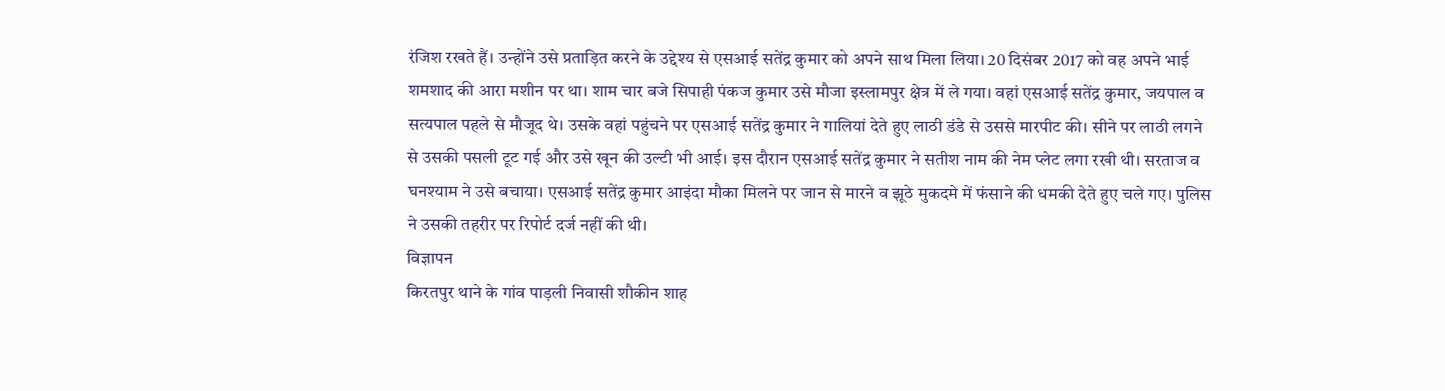रंजिश रखते हैं। उन्होंने उसे प्रताड़ित करने के उद्देश्य से एसआई सतेंद्र कुमार को अपने साथ मिला लिया। 20 दिसंबर 2017 को वह अपने भाई शमशाद की आरा मशीन पर था। शाम चार बजे सिपाही पंकज कुमार उसे मौजा इस्लामपुर क्षेत्र में ले गया। वहां एसआई सतेंद्र कुमार, जयपाल व सत्यपाल पहले से मौजूद थे। उसके वहां पहुंचने पर एसआई सतेंद्र कुमार ने गालियां देते हुए लाठी डंडे से उससे मारपीट की। सीने पर लाठी लगने से उसकी पसली टूट गई और उसे खून की उल्टी भी आई। इस दौरान एसआई सतेंद्र कुमार ने सतीश नाम की नेम प्लेट लगा रखी थी। सरताज व घनश्याम ने उसे बचाया। एसआई सतेंद्र कुमार आइंदा मौका मिलने पर जान से मारने व झूठे मुकदमे में फंसाने की धमकी देते हुए चले गए। पुलिस ने उसकी तहरीर पर रिपोर्ट दर्ज नहीं की थी।
विज्ञापन
किरतपुर थाने के गांव पाड़ली निवासी शौकीन शाह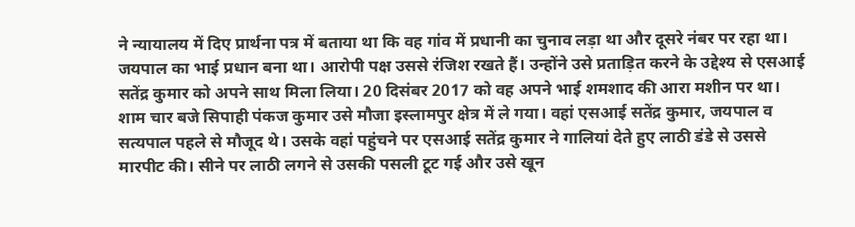ने न्यायालय में दिए प्रार्थना पत्र में बताया था कि वह गांव में प्रधानी का चुनाव लड़ा था और दूसरे नंबर पर रहा था। जयपाल का भाई प्रधान बना था। आरोपी पक्ष उससे रंजिश रखते हैं। उन्होंने उसे प्रताड़ित करने के उद्देश्य से एसआई सतेंद्र कुमार को अपने साथ मिला लिया। 20 दिसंबर 2017 को वह अपने भाई शमशाद की आरा मशीन पर था। शाम चार बजे सिपाही पंकज कुमार उसे मौजा इस्लामपुर क्षेत्र में ले गया। वहां एसआई सतेंद्र कुमार, जयपाल व सत्यपाल पहले से मौजूद थे। उसके वहां पहुंचने पर एसआई सतेंद्र कुमार ने गालियां देते हुए लाठी डंडे से उससे मारपीट की। सीने पर लाठी लगने से उसकी पसली टूट गई और उसे खून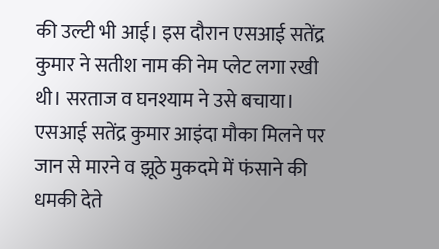की उल्टी भी आई। इस दौरान एसआई सतेंद्र कुमार ने सतीश नाम की नेम प्लेट लगा रखी थी। सरताज व घनश्याम ने उसे बचाया। एसआई सतेंद्र कुमार आइंदा मौका मिलने पर जान से मारने व झूठे मुकदमे में फंसाने की धमकी देते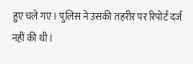हुए चले गए। पुलिस ने उसकी तहरीर पर रिपोर्ट दर्ज नहीं की थी।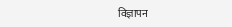विज्ञापन